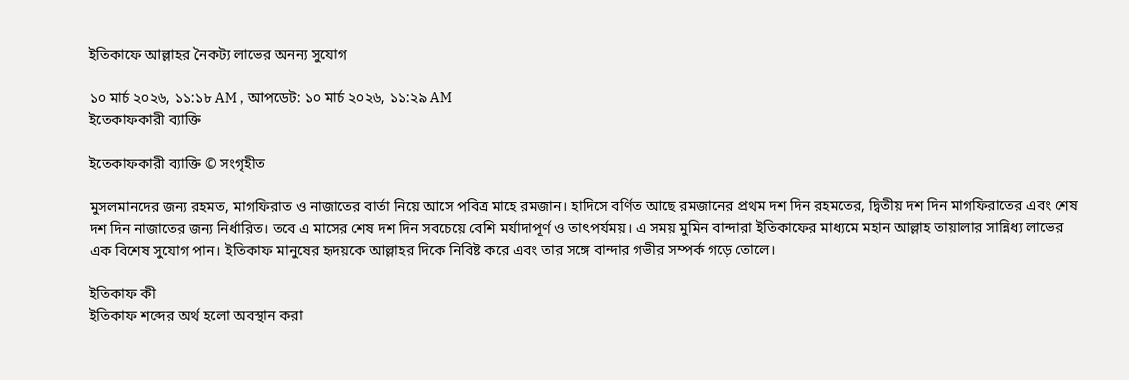ইতিকাফে আল্লাহর নৈকট্য লাভের অনন্য সুযোগ

১০ মার্চ ২০২৬, ১১:১৮ AM , আপডেট: ১০ মার্চ ২০২৬, ১১:২৯ AM
ইতেকাফকারী ব্যাক্তি

ইতেকাফকারী ব্যাক্তি © সংগৃহীত

মুসলমানদের জন্য রহমত, মাগফিরাত ও নাজাতের বার্তা নিয়ে আসে পবিত্র মাহে রমজান। হাদিসে বর্ণিত আছে রমজানের প্রথম দশ দিন রহমতের, দ্বিতীয় দশ দিন মাগফিরাতের এবং শেষ দশ দিন নাজাতের জন্য নির্ধারিত। তবে এ মাসের শেষ দশ দিন সবচেয়ে বেশি মর্যাদাপূর্ণ ও তাৎপর্যময়। এ সময় মুমিন বান্দারা ইতিকাফের মাধ্যমে মহান আল্লাহ তায়ালার সান্নিধ্য লাভের এক বিশেষ সুযোগ পান। ইতিকাফ মানুষের হৃদয়কে আল্লাহর দিকে নিবিষ্ট করে এবং তার সঙ্গে বান্দার গভীর সম্পর্ক গড়ে তোলে।

ইতিকাফ কী
ইতিকাফ শব্দের অর্থ হলো অবস্থান করা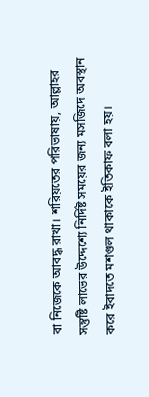বা নিজেকে আবদ্ধ রাখা। শরিয়তের পরিভাষায়, আল্লাহর সন্তুষ্টি লাভের উদ্দেশ্যে নির্দিষ্ট সময়ের জন্য মসজিদে অবস্থান করে ইবাদতে মশগুল থাকাকে ইতিকাফ বলা হয়।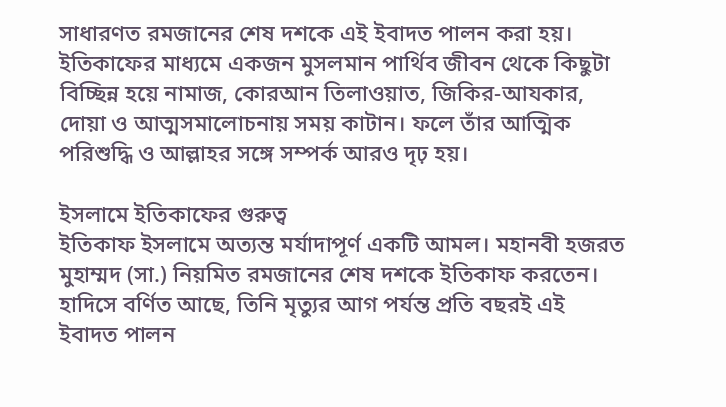সাধারণত রমজানের শেষ দশকে এই ইবাদত পালন করা হয়। ইতিকাফের মাধ্যমে একজন মুসলমান পার্থিব জীবন থেকে কিছুটা বিচ্ছিন্ন হয়ে নামাজ, কোরআন তিলাওয়াত, জিকির-আযকার, দোয়া ও আত্মসমালোচনায় সময় কাটান। ফলে তাঁর আত্মিক পরিশুদ্ধি ও আল্লাহর সঙ্গে সম্পর্ক আরও দৃঢ় হয়।

ইসলামে ইতিকাফের গুরুত্ব
ইতিকাফ ইসলামে অত্যন্ত মর্যাদাপূর্ণ একটি আমল। মহানবী হজরত মুহাম্মদ (সা.) নিয়মিত রমজানের শেষ দশকে ইতিকাফ করতেন। হাদিসে বর্ণিত আছে, তিনি মৃত্যুর আগ পর্যন্ত প্রতি বছরই এই ইবাদত পালন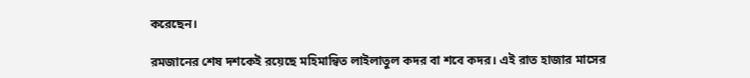করেছেন।

রমজানের শেষ দশকেই রয়েছে মহিমান্বিত লাইলাতুল কদর বা শবে কদর। এই রাত হাজার মাসের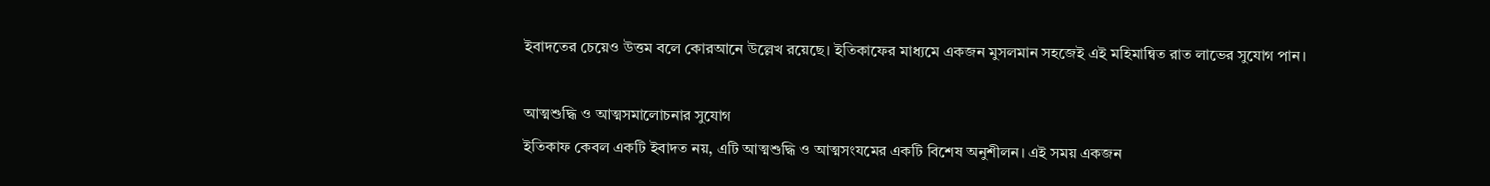ইবাদতের চেয়েও উত্তম বলে কোরআনে উল্লেখ রয়েছে। ইতিকাফের মাধ্যমে একজন মুসলমান সহজেই এই মহিমান্বিত রাত লাভের সুযোগ পান।

আত্মশুদ্ধি ও আত্মসমালোচনার সুযোগ
ইতিকাফ কেবল একটি ইবাদত নয়, এটি আত্মশুদ্ধি ও আত্মসংযমের একটি বিশেষ অনুশীলন। এই সময় একজন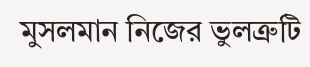মুসলমান নিজের ভুলত্রুটি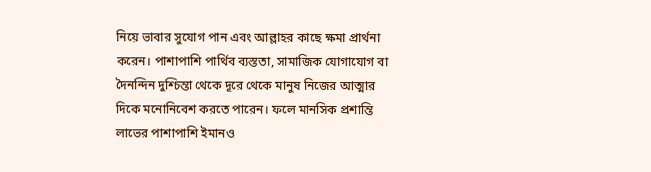নিয়ে ভাবার সুযোগ পান এবং আল্লাহর কাছে ক্ষমা প্রার্থনা করেন। পাশাপাশি পার্থিব ব্যস্ততা, সামাজিক যোগাযোগ বা দৈনন্দিন দুশ্চিন্তা থেকে দূরে থেকে মানুষ নিজের আত্মার দিকে মনোনিবেশ করতে পারেন। ফলে মানসিক প্রশান্তি লাভের পাশাপাশি ইমানও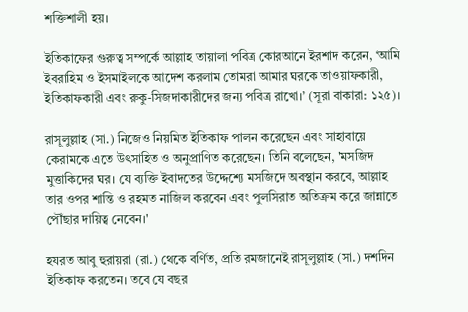শক্তিশালী হয়।

ইতিকাফের গুরুত্ব সম্পর্কে আল্লাহ তায়ালা পবিত্র কোরআনে ইরশাদ করেন, ‘আমি ইবরাহিম ও ইসমাইলকে আদেশ করলাম তোমরা আমার ঘরকে তাওয়াফকারী, ইতিকাফকারী এবং রুকু-সিজদাকারীদের জন্য পবিত্র রাখো।’ (সূরা বাকারা: ১২৫)।

রাসূলুল্লাহ (সা.) নিজেও নিয়মিত ইতিকাফ পালন করেছেন এবং সাহাবায়ে কেরামকে এতে উৎসাহিত ও অনুপ্রাণিত করেছেন। তিনি বলেছেন, 'মসজিদ মুত্তাকিদের ঘর। যে ব্যক্তি ইবাদতের উদ্দেশ্যে মসজিদে অবস্থান করবে, আল্লাহ তার ওপর শান্তি ও রহমত নাজিল করবেন এবং পুলসিরাত অতিক্রম করে জান্নাতে পৌঁছার দায়িত্ব নেবেন।'

হযরত আবু হুরায়রা (রা.) থেকে বর্ণিত, প্রতি রমজানেই রাসূলুল্লাহ (সা.) দশদিন ইতিকাফ করতেন। তবে যে বছর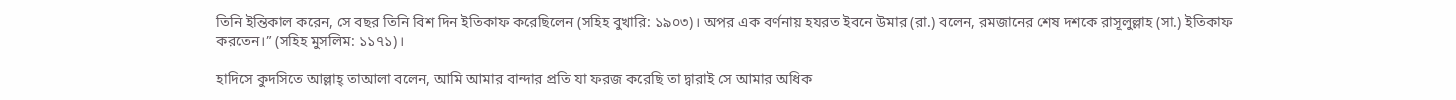তিনি ইন্তিকাল করেন, সে বছর তিনি বিশ দিন ইতিকাফ করেছিলেন (সহিহ বুখারি: ১৯০৩)। অপর এক বর্ণনায় হযরত ইবনে উমার (রা.) বলেন, রমজানের শেষ দশকে রাসূলুল্লাহ (সা.) ইতিকাফ করতেন।” (সহিহ মুসলিম: ১১৭১)।

হাদিসে কুদসিতে আল্লাহ্‌ তাআলা বলেন, আমি আমার বান্দার প্রতি যা ফরজ করেছি তা দ্বারাই সে আমার অধিক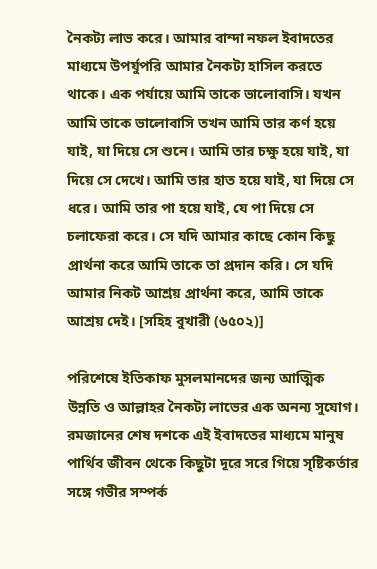নৈকট্য লাভ করে। আমার বান্দা নফল ইবাদতের মাধ্যমে উপর্যুপরি আমার নৈকট্য হাসিল করতে থাকে। এক পর্যায়ে আমি তাকে ভালোবাসি। যখন আমি তাকে ভালোবাসি তখন আমি তার কর্ণ হয়ে যাই, যা দিয়ে সে শুনে। আমি তার চক্ষু হয়ে যাই, যা দিয়ে সে দেখে। আমি তার হাত হয়ে যাই, যা দিয়ে সে ধরে। আমি তার পা হয়ে যাই, যে পা দিয়ে সে চলাফেরা করে। সে যদি আমার কাছে কোন কিছু প্রার্থনা করে আমি তাকে তা প্রদান করি। সে যদি আমার নিকট আশ্রয় প্রার্থনা করে, আমি তাকে আশ্রয় দেই। [সহিহ বুখারী (৬৫০২)]

পরিশেষে ইতিকাফ মুসলমানদের জন্য আত্মিক উন্নতি ও আল্লাহর নৈকট্য লাভের এক অনন্য সুযোগ। রমজানের শেষ দশকে এই ইবাদতের মাধ্যমে মানুষ পার্থিব জীবন থেকে কিছুটা দূরে সরে গিয়ে সৃষ্টিকর্তার সঙ্গে গভীর সম্পর্ক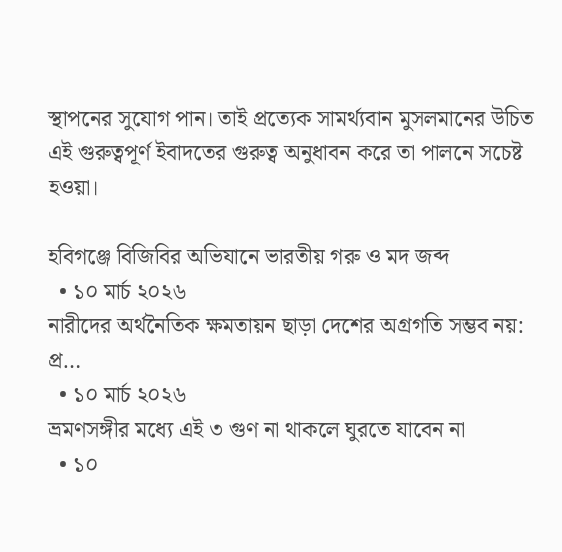স্থাপনের সুযোগ পান। তাই প্রত্যেক সামর্থ্যবান মুসলমানের উচিত এই গুরুত্বপূর্ণ ইবাদতের গুরুত্ব অনুধাবন করে তা পালনে সচেষ্ট হওয়া।

হবিগঞ্জে বিজিবির অভিযানে ভারতীয় গরু ও মদ জব্দ
  • ১০ মার্চ ২০২৬
নারীদের অর্থনৈতিক ক্ষমতায়ন ছাড়া দেশের অগ্রগতি সম্ভব নয়: প্র…
  • ১০ মার্চ ২০২৬
ভ্রমণসঙ্গীর মধ্যে এই ৩ গুণ না থাকলে ঘুরতে যাবেন না
  • ১০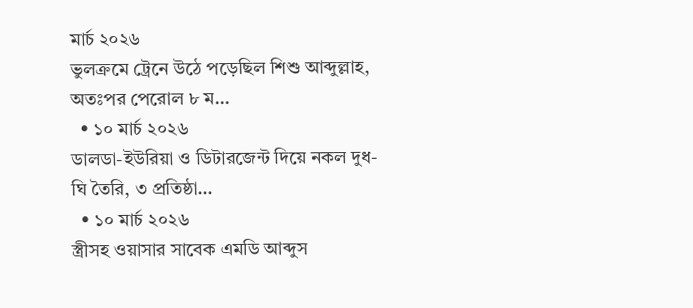মার্চ ২০২৬
ভুলক্রমে ট্রেনে উঠে পড়েছিল শিশু আব্দুল্লাহ, অতঃপর পেরোল ৮ ম…
  • ১০ মার্চ ২০২৬
ডালডা-ইউরিয়া ও ডিটারজেন্ট দিয়ে নকল দুধ-ঘি তৈরি, ৩ প্রতিষ্ঠা…
  • ১০ মার্চ ২০২৬
স্ত্রীসহ ওয়াসার সাবেক এমডি আব্দুস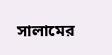সালামের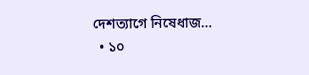দেশত্যাগে নিষেধাজ…
  • ১০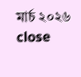মার্চ ২০২৬
close